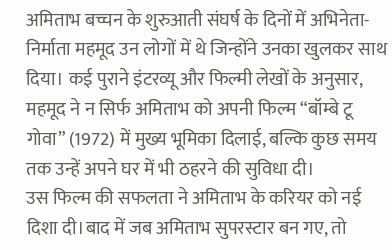अमिताभ बच्चन के शुरुआती संघर्ष के दिनों में अभिनेता-निर्माता महमूद उन लोगों में थे जिन्होंने उनका खुलकर साथ दिया। कई पुराने इंटरव्यू और फिल्मी लेखों के अनुसार, महमूद ने न सिर्फ अमिताभ को अपनी फिल्म “बॉम्बे टू गोवा” (1972) में मुख्य भूमिका दिलाई, बल्कि कुछ समय तक उन्हें अपने घर में भी ठहरने की सुविधा दी।
उस फिल्म की सफलता ने अमिताभ के करियर को नई दिशा दी।बाद में जब अमिताभ सुपरस्टार बन गए, तो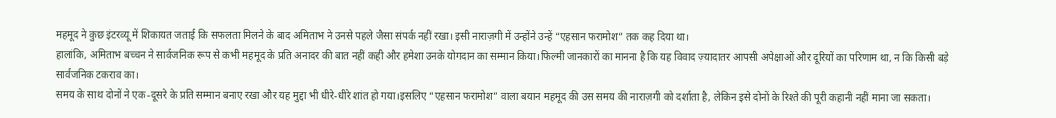महमूद ने कुछ इंटरव्यू में शिकायत जताई कि सफलता मिलने के बाद अमिताभ ने उनसे पहले जैसा संपर्क नहीं रखा। इसी नाराज़गी में उन्होंने उन्हें “एहसान फरामोश” तक कह दिया था।
हालांकि, अमिताभ बच्चन ने सार्वजनिक रूप से कभी महमूद के प्रति अनादर की बात नहीं कही और हमेशा उनके योगदान का सम्मान किया।फिल्मी जानकारों का मानना है कि यह विवाद ज़्यादातर आपसी अपेक्षाओं और दूरियों का परिणाम था, न कि किसी बड़े सार्वजनिक टकराव का।
समय के साथ दोनों ने एक-दूसरे के प्रति सम्मान बनाए रखा और यह मुद्दा भी धीरे-धीरे शांत हो गया।इसलिए “एहसान फरामोश” वाला बयान महमूद की उस समय की नाराज़गी को दर्शाता है, लेकिन इसे दोनों के रिश्ते की पूरी कहानी नहीं माना जा सकता।